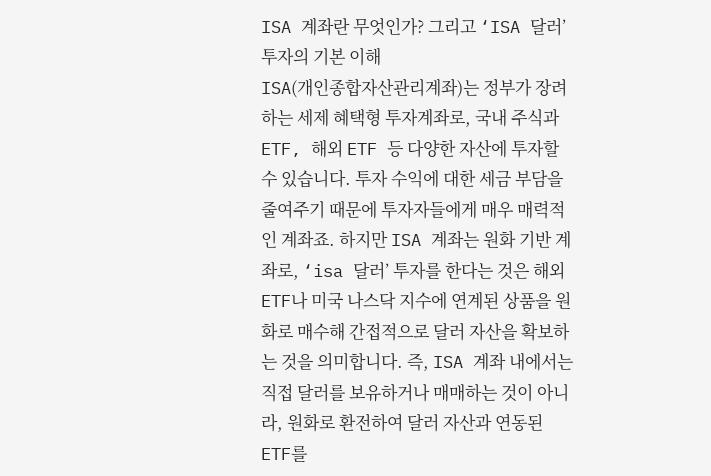ISA 계좌란 무엇인가? 그리고 ‘ISA 달러’ 투자의 기본 이해
ISA(개인종합자산관리계좌)는 정부가 장려하는 세제 혜택형 투자계좌로, 국내 주식과 ETF, 해외 ETF 등 다양한 자산에 투자할 수 있습니다. 투자 수익에 대한 세금 부담을 줄여주기 때문에 투자자들에게 매우 매력적인 계좌죠. 하지만 ISA 계좌는 원화 기반 계좌로, ‘isa 달러’ 투자를 한다는 것은 해외 ETF나 미국 나스닥 지수에 연계된 상품을 원화로 매수해 간접적으로 달러 자산을 확보하는 것을 의미합니다. 즉, ISA 계좌 내에서는 직접 달러를 보유하거나 매매하는 것이 아니라, 원화로 환전하여 달러 자산과 연동된 ETF를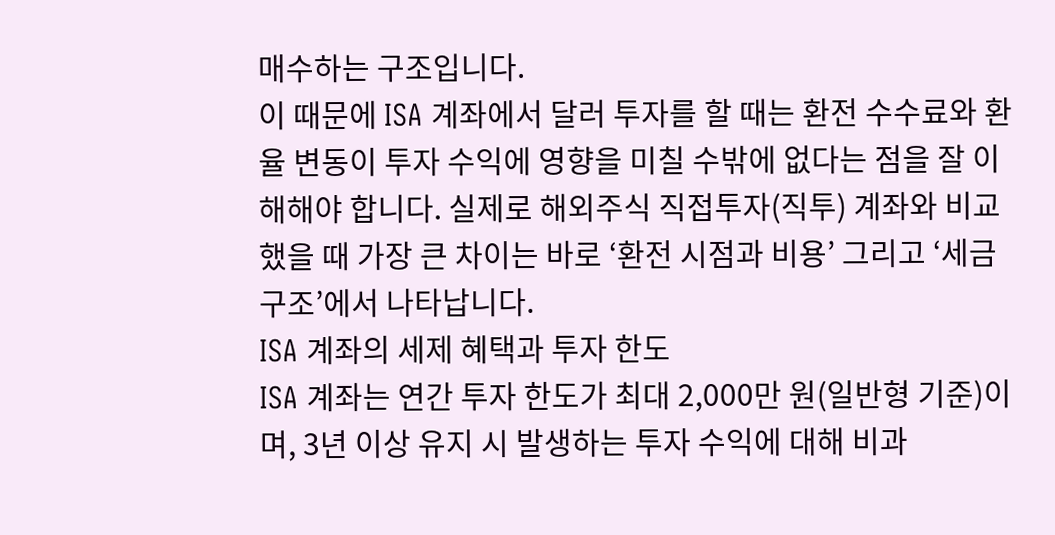매수하는 구조입니다.
이 때문에 ISA 계좌에서 달러 투자를 할 때는 환전 수수료와 환율 변동이 투자 수익에 영향을 미칠 수밖에 없다는 점을 잘 이해해야 합니다. 실제로 해외주식 직접투자(직투) 계좌와 비교했을 때 가장 큰 차이는 바로 ‘환전 시점과 비용’ 그리고 ‘세금 구조’에서 나타납니다.
ISA 계좌의 세제 혜택과 투자 한도
ISA 계좌는 연간 투자 한도가 최대 2,000만 원(일반형 기준)이며, 3년 이상 유지 시 발생하는 투자 수익에 대해 비과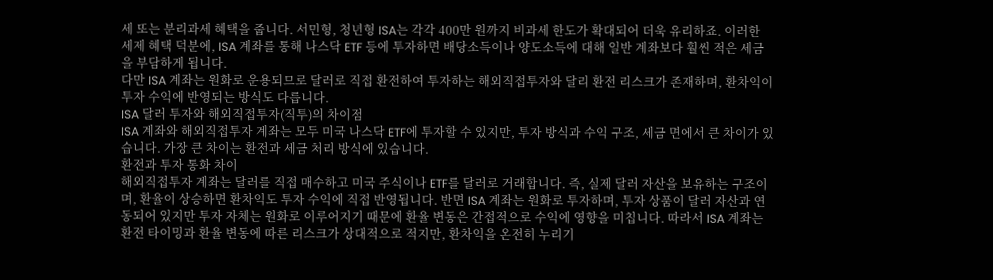세 또는 분리과세 혜택을 줍니다. 서민형, 청년형 ISA는 각각 400만 원까지 비과세 한도가 확대되어 더욱 유리하죠. 이러한 세제 혜택 덕분에, ISA 계좌를 통해 나스닥 ETF 등에 투자하면 배당소득이나 양도소득에 대해 일반 계좌보다 훨씬 적은 세금을 부담하게 됩니다.
다만 ISA 계좌는 원화로 운용되므로 달러로 직접 환전하여 투자하는 해외직접투자와 달리 환전 리스크가 존재하며, 환차익이 투자 수익에 반영되는 방식도 다릅니다.
ISA 달러 투자와 해외직접투자(직투)의 차이점
ISA 계좌와 해외직접투자 계좌는 모두 미국 나스닥 ETF에 투자할 수 있지만, 투자 방식과 수익 구조, 세금 면에서 큰 차이가 있습니다. 가장 큰 차이는 환전과 세금 처리 방식에 있습니다.
환전과 투자 통화 차이
해외직접투자 계좌는 달러를 직접 매수하고 미국 주식이나 ETF를 달러로 거래합니다. 즉, 실제 달러 자산을 보유하는 구조이며, 환율이 상승하면 환차익도 투자 수익에 직접 반영됩니다. 반면 ISA 계좌는 원화로 투자하며, 투자 상품이 달러 자산과 연동되어 있지만 투자 자체는 원화로 이루어지기 때문에 환율 변동은 간접적으로 수익에 영향을 미칩니다. 따라서 ISA 계좌는 환전 타이밍과 환율 변동에 따른 리스크가 상대적으로 적지만, 환차익을 온전히 누리기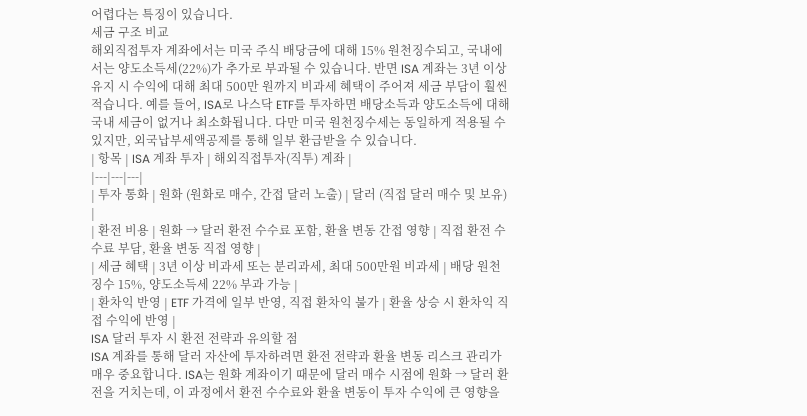어렵다는 특징이 있습니다.
세금 구조 비교
해외직접투자 계좌에서는 미국 주식 배당금에 대해 15% 원천징수되고, 국내에서는 양도소득세(22%)가 추가로 부과될 수 있습니다. 반면 ISA 계좌는 3년 이상 유지 시 수익에 대해 최대 500만 원까지 비과세 혜택이 주어져 세금 부담이 훨씬 적습니다. 예를 들어, ISA로 나스닥 ETF를 투자하면 배당소득과 양도소득에 대해 국내 세금이 없거나 최소화됩니다. 다만 미국 원천징수세는 동일하게 적용될 수 있지만, 외국납부세액공제를 통해 일부 환급받을 수 있습니다.
| 항목 | ISA 계좌 투자 | 해외직접투자(직투) 계좌 |
|---|---|---|
| 투자 통화 | 원화 (원화로 매수, 간접 달러 노출) | 달러 (직접 달러 매수 및 보유) |
| 환전 비용 | 원화 → 달러 환전 수수료 포함, 환율 변동 간접 영향 | 직접 환전 수수료 부담, 환율 변동 직접 영향 |
| 세금 혜택 | 3년 이상 비과세 또는 분리과세, 최대 500만원 비과세 | 배당 원천징수 15%, 양도소득세 22% 부과 가능 |
| 환차익 반영 | ETF 가격에 일부 반영, 직접 환차익 불가 | 환율 상승 시 환차익 직접 수익에 반영 |
ISA 달러 투자 시 환전 전략과 유의할 점
ISA 계좌를 통해 달러 자산에 투자하려면 환전 전략과 환율 변동 리스크 관리가 매우 중요합니다. ISA는 원화 계좌이기 때문에 달러 매수 시점에 원화 → 달러 환전을 거치는데, 이 과정에서 환전 수수료와 환율 변동이 투자 수익에 큰 영향을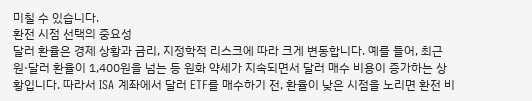미칠 수 있습니다.
환전 시점 선택의 중요성
달러 환율은 경제 상황과 금리, 지정학적 리스크에 따라 크게 변동합니다. 예를 들어, 최근 원·달러 환율이 1,400원을 넘는 등 원화 약세가 지속되면서 달러 매수 비용이 증가하는 상황입니다. 따라서 ISA 계좌에서 달러 ETF를 매수하기 전, 환율이 낮은 시점을 노리면 환전 비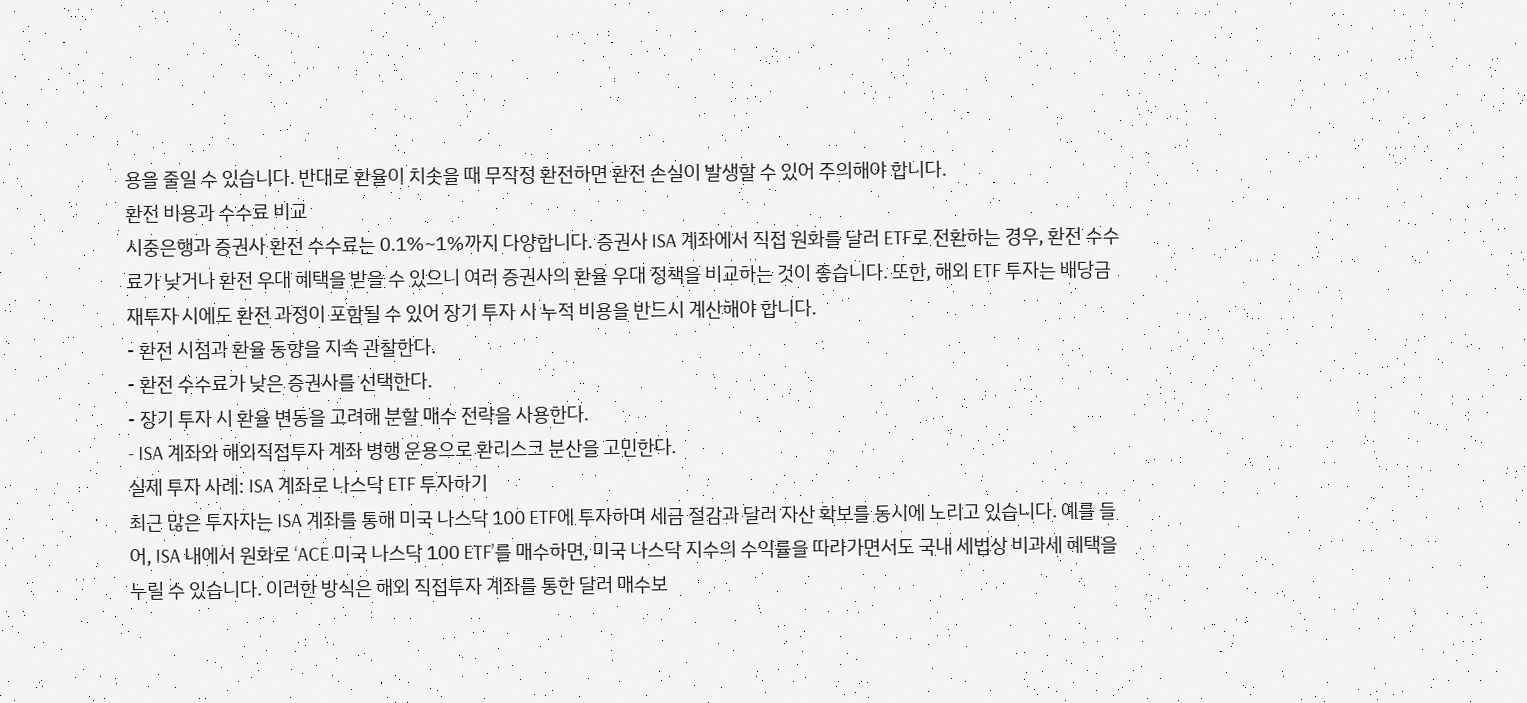용을 줄일 수 있습니다. 반대로 환율이 치솟을 때 무작정 환전하면 환전 손실이 발생할 수 있어 주의해야 합니다.
환전 비용과 수수료 비교
시중은행과 증권사 환전 수수료는 0.1%~1%까지 다양합니다. 증권사 ISA 계좌에서 직접 원화를 달러 ETF로 전환하는 경우, 환전 수수료가 낮거나 환전 우대 혜택을 받을 수 있으니 여러 증권사의 환율 우대 정책을 비교하는 것이 좋습니다. 또한, 해외 ETF 투자는 배당금 재투자 시에도 환전 과정이 포함될 수 있어 장기 투자 시 누적 비용을 반드시 계산해야 합니다.
- 환전 시점과 환율 동향을 지속 관찰한다.
- 환전 수수료가 낮은 증권사를 선택한다.
- 장기 투자 시 환율 변동을 고려해 분할 매수 전략을 사용한다.
- ISA 계좌와 해외직접투자 계좌 병행 운용으로 환리스크 분산을 고민한다.
실제 투자 사례: ISA 계좌로 나스닥 ETF 투자하기
최근 많은 투자자는 ISA 계좌를 통해 미국 나스닥 100 ETF에 투자하며 세금 절감과 달러 자산 확보를 동시에 노리고 있습니다. 예를 들어, ISA 내에서 원화로 ‘ACE 미국 나스닥 100 ETF’를 매수하면, 미국 나스닥 지수의 수익률을 따라가면서도 국내 세법상 비과세 혜택을 누릴 수 있습니다. 이러한 방식은 해외 직접투자 계좌를 통한 달러 매수보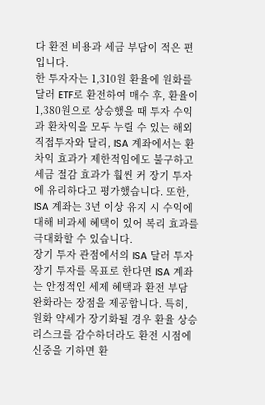다 환전 비용과 세금 부담이 적은 편입니다.
한 투자자는 1,310원 환율에 원화를 달러 ETF로 환전하여 매수 후, 환율이 1,380원으로 상승했을 때 투자 수익과 환차익을 모두 누릴 수 있는 해외직접투자와 달리, ISA 계좌에서는 환차익 효과가 제한적임에도 불구하고 세금 절감 효과가 훨씬 커 장기 투자에 유리하다고 평가했습니다. 또한, ISA 계좌는 3년 이상 유지 시 수익에 대해 비과세 혜택이 있어 복리 효과를 극대화할 수 있습니다.
장기 투자 관점에서의 ISA 달러 투자
장기 투자를 목표로 한다면 ISA 계좌는 안정적인 세제 혜택과 환전 부담 완화라는 장점을 제공합니다. 특히, 원화 약세가 장기화될 경우 환율 상승 리스크를 감수하더라도 환전 시점에 신중을 기하면 환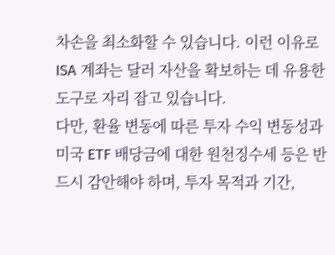차손을 최소화할 수 있습니다. 이런 이유로 ISA 계좌는 달러 자산을 확보하는 데 유용한 도구로 자리 잡고 있습니다.
다만, 환율 변동에 따른 투자 수익 변동성과 미국 ETF 배당금에 대한 원천징수세 등은 반드시 감안해야 하며, 투자 목적과 기간,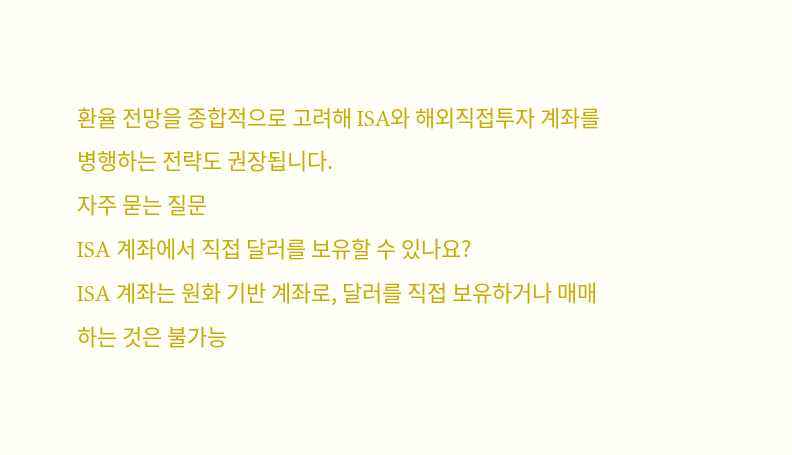환율 전망을 종합적으로 고려해 ISA와 해외직접투자 계좌를 병행하는 전략도 권장됩니다.
자주 묻는 질문
ISA 계좌에서 직접 달러를 보유할 수 있나요?
ISA 계좌는 원화 기반 계좌로, 달러를 직접 보유하거나 매매하는 것은 불가능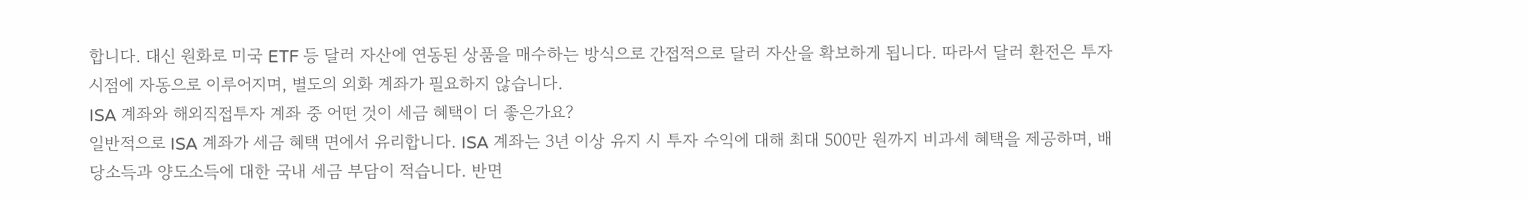합니다. 대신 원화로 미국 ETF 등 달러 자산에 연동된 상품을 매수하는 방식으로 간접적으로 달러 자산을 확보하게 됩니다. 따라서 달러 환전은 투자 시점에 자동으로 이루어지며, 별도의 외화 계좌가 필요하지 않습니다.
ISA 계좌와 해외직접투자 계좌 중 어떤 것이 세금 혜택이 더 좋은가요?
일반적으로 ISA 계좌가 세금 혜택 면에서 유리합니다. ISA 계좌는 3년 이상 유지 시 투자 수익에 대해 최대 500만 원까지 비과세 혜택을 제공하며, 배당소득과 양도소득에 대한 국내 세금 부담이 적습니다. 반면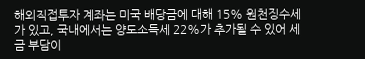해외직접투자 계좌는 미국 배당금에 대해 15% 원천징수세가 있고, 국내에서는 양도소득세 22%가 추가될 수 있어 세금 부담이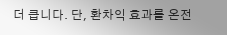더 큽니다. 단, 환차익 효과를 온전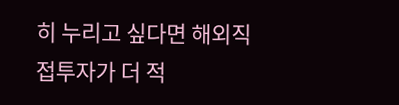히 누리고 싶다면 해외직접투자가 더 적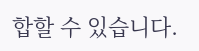합할 수 있습니다.